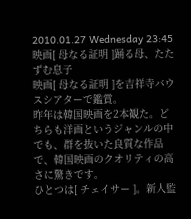2010.01.27 Wednesday 23:45
映画[ 母なる証明 ]踊る母、たたずむ息子
映画[ 母なる証明 ]を吉祥寺バウスシアターで鑑賞。
昨年は韓国映画を2本観た。どちらも洋画というジャンルの中でも、群を抜いた良質な作品で、韓国映画のクオリティの高さに驚きです。
ひとつは[ チェイサー ]。新人監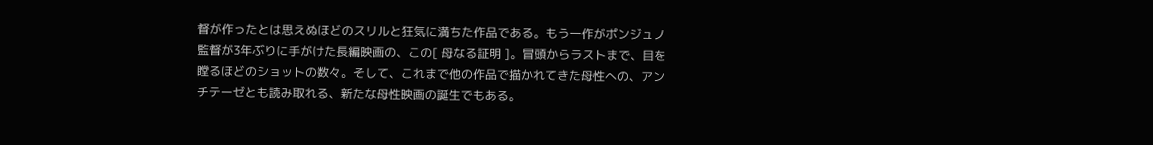督が作ったとは思えぬほどのスリルと狂気に満ちた作品である。もう一作がポンジュノ監督が3年ぶりに手がけた長編映画の、この[ 母なる証明 ]。冒頭からラストまで、目を瞠るほどのショットの数々。そして、これまで他の作品で描かれてきた母性への、アンチテーゼとも読み取れる、新たな母性映画の誕生でもある。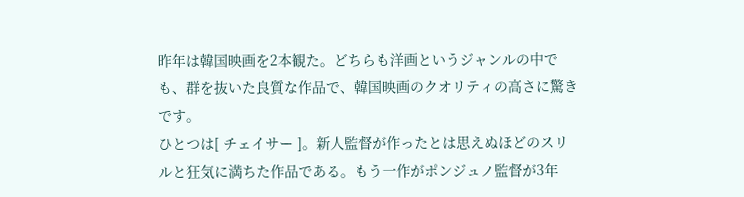昨年は韓国映画を2本観た。どちらも洋画というジャンルの中でも、群を抜いた良質な作品で、韓国映画のクオリティの高さに驚きです。
ひとつは[ チェイサー ]。新人監督が作ったとは思えぬほどのスリルと狂気に満ちた作品である。もう一作がポンジュノ監督が3年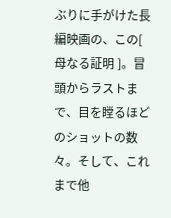ぶりに手がけた長編映画の、この[ 母なる証明 ]。冒頭からラストまで、目を瞠るほどのショットの数々。そして、これまで他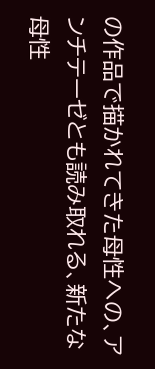の作品で描かれてきた母性への、アンチテーゼとも読み取れる、新たな母性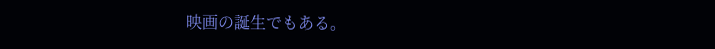映画の誕生でもある。